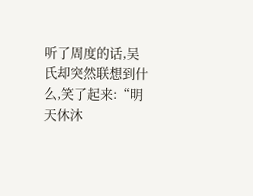听了周度的话,吴氏却突然联想到什么,笑了起来:“明天休沐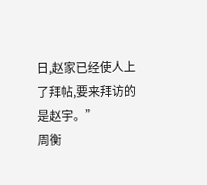日,赵家已经使人上了拜帖,要来拜访的是赵宇。”
周衡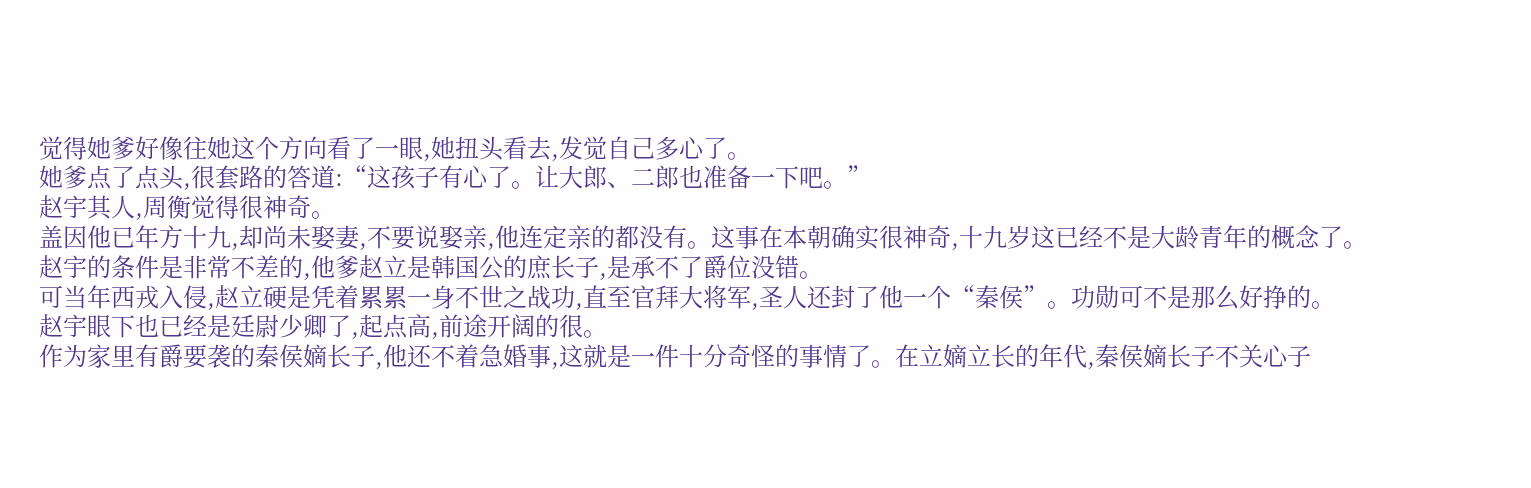觉得她爹好像往她这个方向看了一眼,她扭头看去,发觉自己多心了。
她爹点了点头,很套路的答道:“这孩子有心了。让大郎、二郎也准备一下吧。”
赵宇其人,周衡觉得很神奇。
盖因他已年方十九,却尚未娶妻,不要说娶亲,他连定亲的都没有。这事在本朝确实很神奇,十九岁这已经不是大龄青年的概念了。
赵宇的条件是非常不差的,他爹赵立是韩国公的庶长子,是承不了爵位没错。
可当年西戎入侵,赵立硬是凭着累累一身不世之战功,直至官拜大将军,圣人还封了他一个“秦侯”。功勋可不是那么好挣的。
赵宇眼下也已经是廷尉少卿了,起点高,前途开阔的很。
作为家里有爵要袭的秦侯嫡长子,他还不着急婚事,这就是一件十分奇怪的事情了。在立嫡立长的年代,秦侯嫡长子不关心子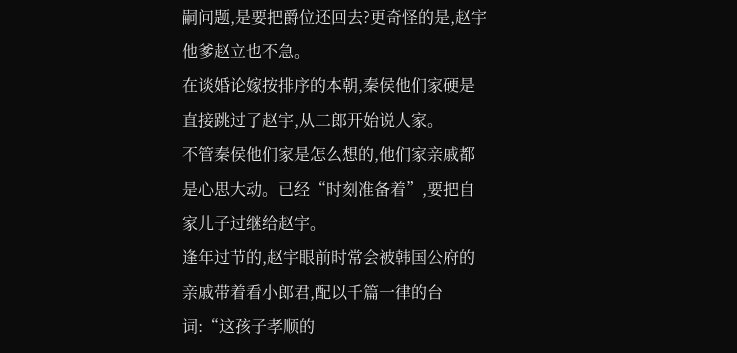嗣问题,是要把爵位还回去?更奇怪的是,赵宇他爹赵立也不急。
在谈婚论嫁按排序的本朝,秦侯他们家硬是直接跳过了赵宇,从二郎开始说人家。
不管秦侯他们家是怎么想的,他们家亲戚都是心思大动。已经“时刻准备着”,要把自家儿子过继给赵宇。
逢年过节的,赵宇眼前时常会被韩国公府的亲戚带着看小郎君,配以千篇一律的台词:“这孩子孝顺的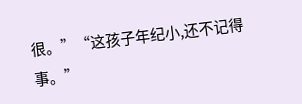很。”“这孩子年纪小,还不记得事。”